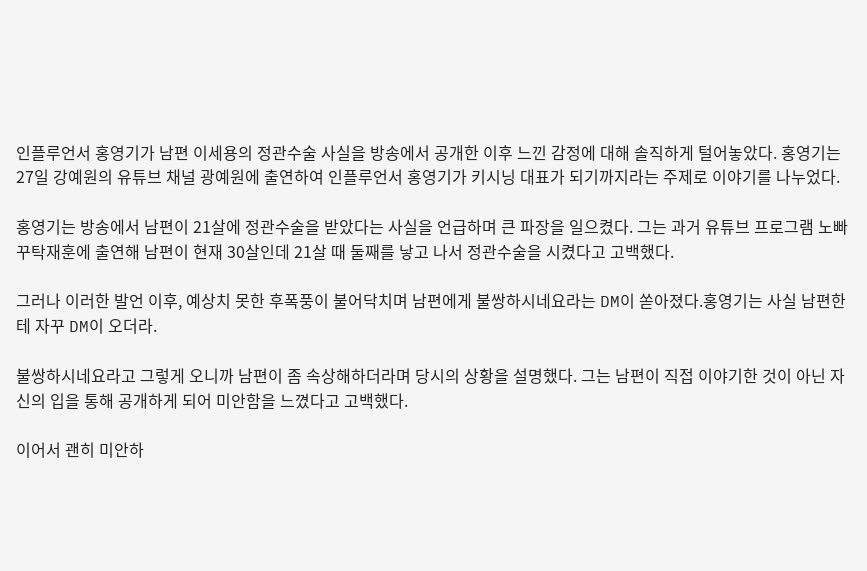인플루언서 홍영기가 남편 이세용의 정관수술 사실을 방송에서 공개한 이후 느낀 감정에 대해 솔직하게 털어놓았다. 홍영기는 27일 강예원의 유튜브 채널 광예원에 출연하여 인플루언서 홍영기가 키시닝 대표가 되기까지라는 주제로 이야기를 나누었다.

홍영기는 방송에서 남편이 21살에 정관수술을 받았다는 사실을 언급하며 큰 파장을 일으켰다. 그는 과거 유튜브 프로그램 노빠꾸탁재훈에 출연해 남편이 현재 30살인데 21살 때 둘째를 낳고 나서 정관수술을 시켰다고 고백했다.

그러나 이러한 발언 이후, 예상치 못한 후폭풍이 불어닥치며 남편에게 불쌍하시네요라는 DM이 쏟아졌다.홍영기는 사실 남편한테 자꾸 DM이 오더라.

불쌍하시네요라고 그렇게 오니까 남편이 좀 속상해하더라며 당시의 상황을 설명했다. 그는 남편이 직접 이야기한 것이 아닌 자신의 입을 통해 공개하게 되어 미안함을 느꼈다고 고백했다.

이어서 괜히 미안하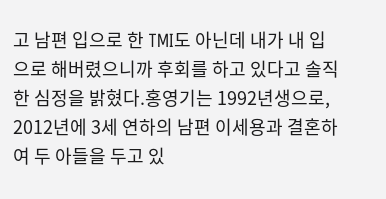고 남편 입으로 한 TMI도 아닌데 내가 내 입으로 해버렸으니까 후회를 하고 있다고 솔직한 심정을 밝혔다.홍영기는 1992년생으로, 2012년에 3세 연하의 남편 이세용과 결혼하여 두 아들을 두고 있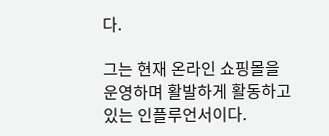다.

그는 현재 온라인 쇼핑몰을 운영하며 활발하게 활동하고 있는 인플루언서이다.